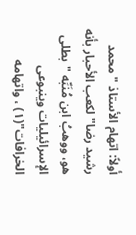أولاً: اتهام الأستاذ "محمد رشيد رضا" لكعب الأحبار بأنه هو، ووهبُ ابن مُنَبِّه "بطلى الإسرائيليات وينبوعى الخرافات"(١) ، واتهامه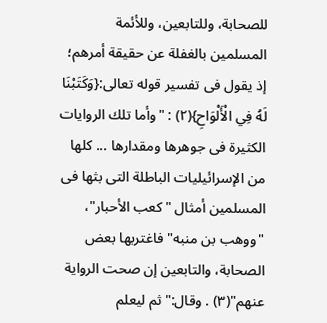للصحابة، وللتابعين، وللأئمة المسلمين بالغفلة عن حقيقة أمرهم؛ إذ يقول فى تفسير قوله تعالى:{وَكَتَبْنَا لَهُ فِي الْأَلْوَاحِ}(٢) : "وأما تلك الروايات الكثيرة فى جوهرها ومقدارها ... كلها من الإسرائيليات الباطلة التى بثها فى المسلمين أمثال "كعب الأحبار"، "ووهب بن منبه" فاغتربها بعض الصحابة، والتابعين إن صحت الرواية عنهم"(٣) . وقال:"ثم ليعلم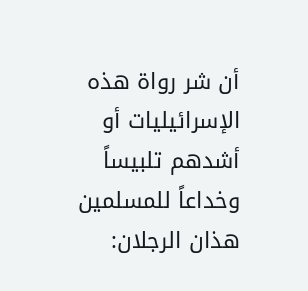أن شر رواة هذه الإسرائيليات أو أشدهم تلبيساً وخداعاً للمسلمين هذان الرجلان: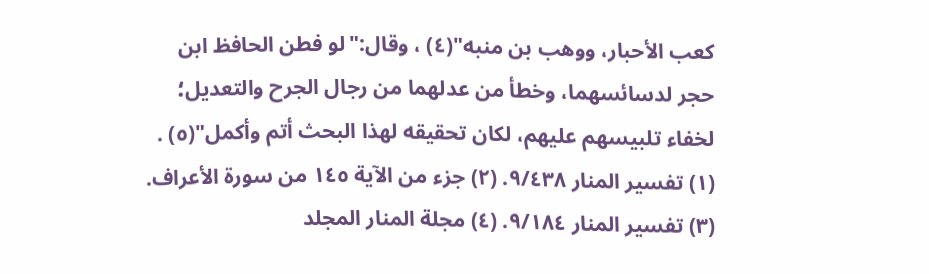كعب الأحبار، ووهب بن منبه"(٤) ، وقال:"لو فطن الحافظ ابن حجر لدسائسهما، وخطأ من عدلهما من رجال الجرح والتعديل؛ لخفاء تلبيسهم عليهم، لكان تحقيقه لهذا البحث أتم وأكمل"(٥) .
(١) تفسير المنار ٩/٤٣٨. (٢) جزء من الآية ١٤٥ من سورة الأعراف. (٣) تفسير المنار ٩/١٨٤. (٤) مجلة المنار المجلد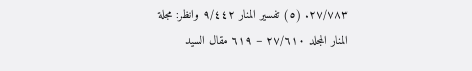٢٧/٧٨٣. (٥) تفسير المنار ٩/٤٤٢ وانظر: مجلة المنار المجلد ٢٧/٦١٠ – ٦١٩ مقال السيد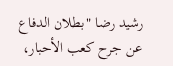رشيد رضا "بطلان الدفاع عن جرح كعب الأحبار،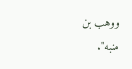ووهب بن منبه".